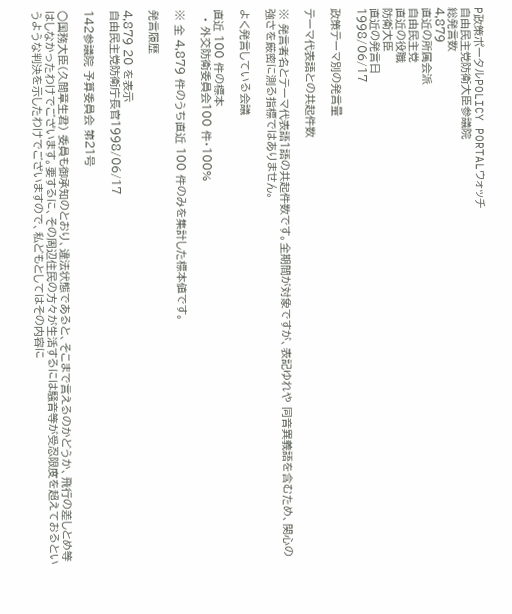P政策ポータルPOLICY PORTALウォッチ
自由民主党防衛大臣参議院
総発言数
4,879
直近の所属会派
自由民主党
直近の役職
防衛大臣
直近の発言日
1998/06/17

政策テーマ別の発言量

テーマ代表語との共起件数

※ 発言者名とテーマ代表語1語の共起件数です。全期間が対象ですが、表記ゆれや 同音異義語を含むため、関心の強さを厳密に測る指標ではありません。

よく発言している会議

直近 100 件の標本
  • 外交防衛委員会100 件・100%

※ 全 4,879 件のうち直近 100 件のみを集計した標本値です。

発言履歴

4,879 20 を表示
自由民主党防衛庁長官1998/06/17

142参議院 予算委員会 第21号

○国務大臣(久間章生君) 委員も御承知のとおり、違法状態であると、そこまで言えるのかどうか、飛行の差しとめ等はしなかったわけでございます。要するに、その周辺住民の方々が生活するには騒音等が受忍限度を超えておるというような判決を示したわけでございますので、私どもとしてはその内容に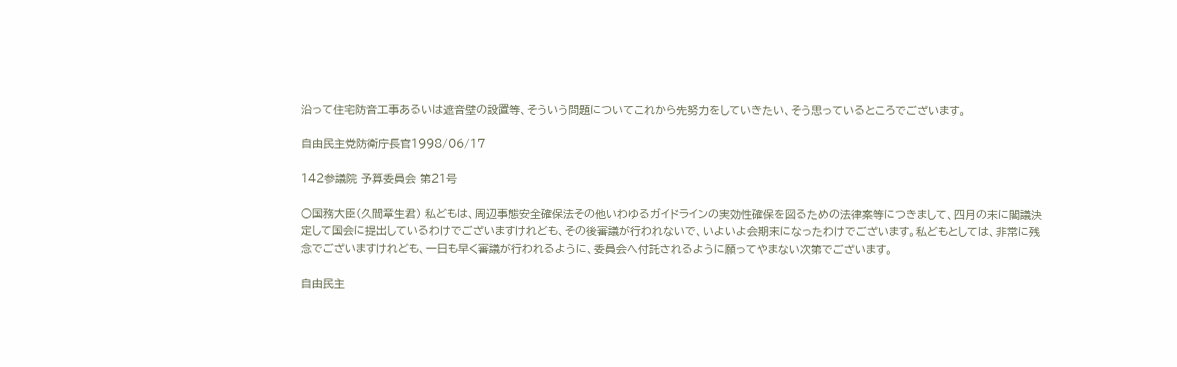沿って住宅防音工事あるいは遮音壁の設置等、そういう問題についてこれから先努力をしていきたい、そう思っているところでございます。

自由民主党防衛庁長官1998/06/17

142参議院 予算委員会 第21号

○国務大臣(久間章生君) 私どもは、周辺事態安全確保法その他いわゆるガイドラインの実効性確保を図るための法律案等につきまして、四月の末に閣議決定して国会に提出しているわけでございますけれども、その後審議が行われないで、いよいよ会期末になったわけでございます。私どもとしては、非常に残念でございますけれども、一日も早く審議が行われるように、委員会へ付託されるように願ってやまない次第でございます。

自由民主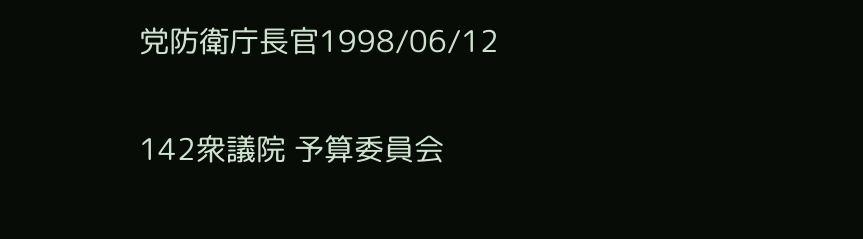党防衛庁長官1998/06/12

142衆議院 予算委員会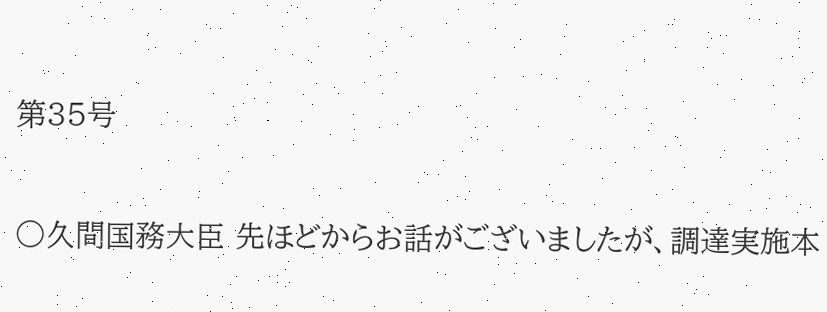第35号

○久間国務大臣 先ほどからお話がございましたが、調達実施本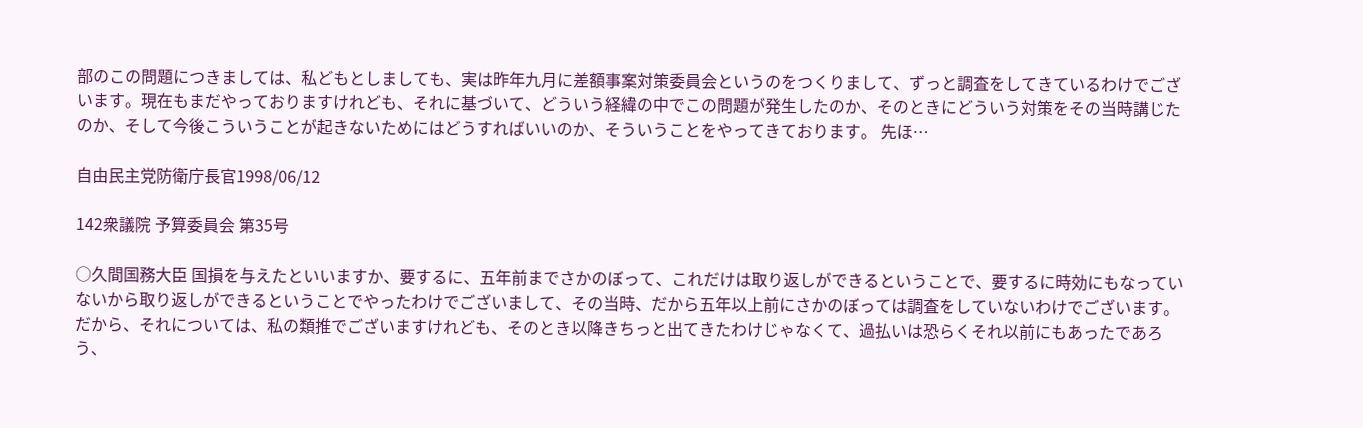部のこの問題につきましては、私どもとしましても、実は昨年九月に差額事案対策委員会というのをつくりまして、ずっと調査をしてきているわけでございます。現在もまだやっておりますけれども、それに基づいて、どういう経緯の中でこの問題が発生したのか、そのときにどういう対策をその当時講じたのか、そして今後こういうことが起きないためにはどうすればいいのか、そういうことをやってきております。 先ほ…

自由民主党防衛庁長官1998/06/12

142衆議院 予算委員会 第35号

○久間国務大臣 国損を与えたといいますか、要するに、五年前までさかのぼって、これだけは取り返しができるということで、要するに時効にもなっていないから取り返しができるということでやったわけでございまして、その当時、だから五年以上前にさかのぼっては調査をしていないわけでございます。 だから、それについては、私の類推でございますけれども、そのとき以降きちっと出てきたわけじゃなくて、過払いは恐らくそれ以前にもあったであろう、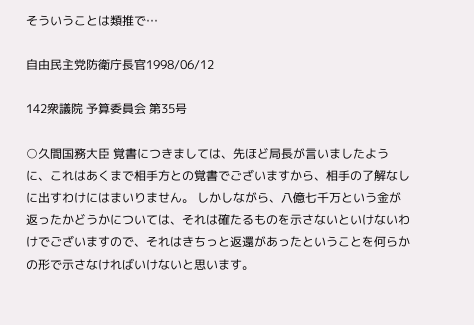そういうことは類推で…

自由民主党防衛庁長官1998/06/12

142衆議院 予算委員会 第35号

○久間国務大臣 覚書につきましては、先ほど局長が言いましたように、これはあくまで相手方との覚書でございますから、相手の了解なしに出すわけにはまいりません。 しかしながら、八億七千万という金が返ったかどうかについては、それは確たるものを示さないといけないわけでございますので、それはきちっと返還があったということを何らかの形で示さなければいけないと思います。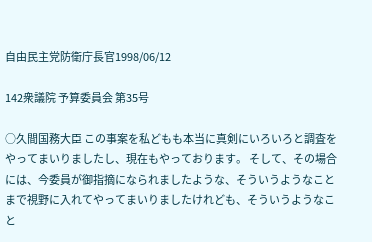自由民主党防衛庁長官1998/06/12

142衆議院 予算委員会 第35号

○久間国務大臣 この事案を私どもも本当に真剣にいろいろと調査をやってまいりましたし、現在もやっております。 そして、その場合には、今委員が御指摘になられましたような、そういうようなことまで視野に入れてやってまいりましたけれども、そういうようなこと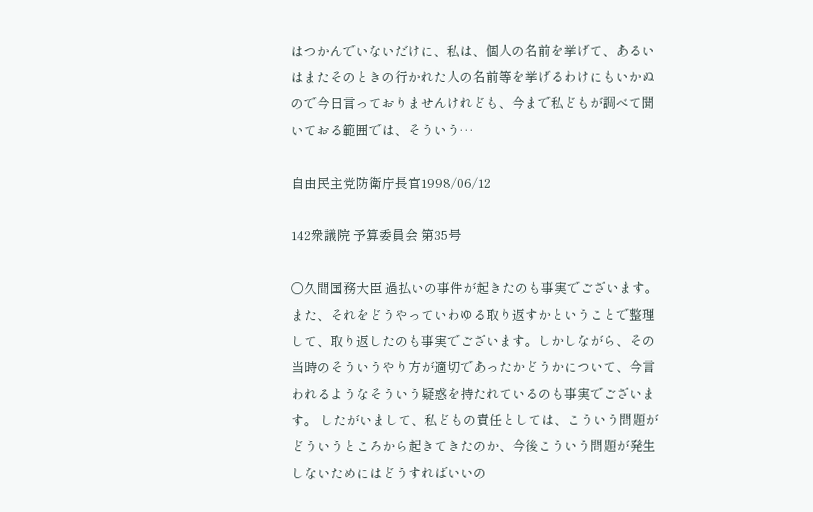はつかんでいないだけに、私は、個人の名前を挙げて、あるいはまたそのときの行かれた人の名前等を挙げるわけにもいかぬので今日言っておりませんけれども、今まで私どもが調べて聞いておる範囲では、そういう…

自由民主党防衛庁長官1998/06/12

142衆議院 予算委員会 第35号

○久間国務大臣 過払いの事件が起きたのも事実でございます。また、それをどうやっていわゆる取り返すかということで整理して、取り返したのも事実でございます。しかしながら、その当時のそういうやり方が適切であったかどうかについて、今言われるようなそういう疑惑を持たれているのも事実でございます。 したがいまして、私どもの責任としては、こういう問題がどういうところから起きてきたのか、今後こういう問題が発生しないためにはどうすればいいの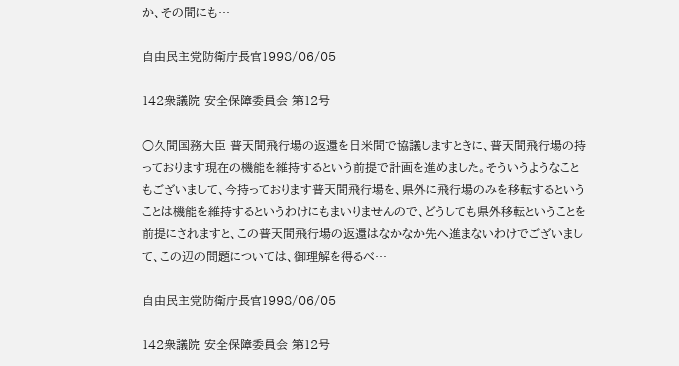か、その間にも…

自由民主党防衛庁長官1998/06/05

142衆議院 安全保障委員会 第12号

○久間国務大臣 普天間飛行場の返還を日米間で協議しますときに、普天間飛行場の持っております現在の機能を維持するという前提で計画を進めました。そういうようなこともございまして、今持っております普天間飛行場を、県外に飛行場のみを移転するということは機能を維持するというわけにもまいりませんので、どうしても県外移転ということを前提にされますと、この普天間飛行場の返還はなかなか先へ進まないわけでございまして、この辺の問題については、御理解を得るべ…

自由民主党防衛庁長官1998/06/05

142衆議院 安全保障委員会 第12号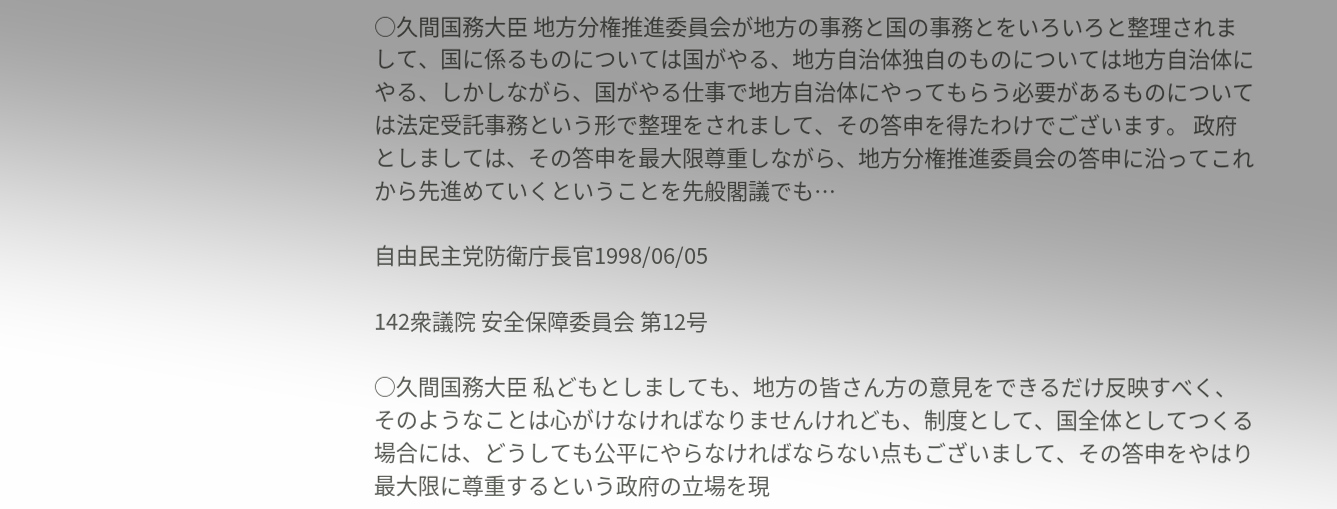○久間国務大臣 地方分権推進委員会が地方の事務と国の事務とをいろいろと整理されまして、国に係るものについては国がやる、地方自治体独自のものについては地方自治体にやる、しかしながら、国がやる仕事で地方自治体にやってもらう必要があるものについては法定受託事務という形で整理をされまして、その答申を得たわけでございます。 政府としましては、その答申を最大限尊重しながら、地方分権推進委員会の答申に沿ってこれから先進めていくということを先般閣議でも…

自由民主党防衛庁長官1998/06/05

142衆議院 安全保障委員会 第12号

○久間国務大臣 私どもとしましても、地方の皆さん方の意見をできるだけ反映すべく、そのようなことは心がけなければなりませんけれども、制度として、国全体としてつくる場合には、どうしても公平にやらなければならない点もございまして、その答申をやはり最大限に尊重するという政府の立場を現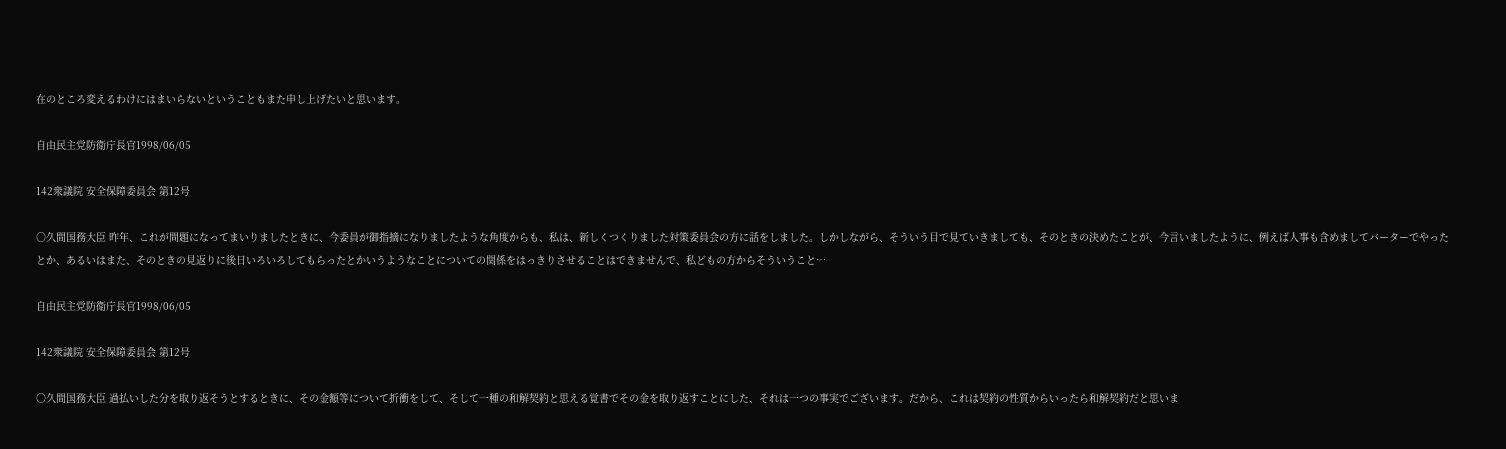在のところ変えるわけにはまいらないということもまた申し上げたいと思います。

自由民主党防衛庁長官1998/06/05

142衆議院 安全保障委員会 第12号

○久間国務大臣 昨年、これが問題になってまいりましたときに、今委員が御指摘になりましたような角度からも、私は、新しくつくりました対策委員会の方に話をしました。しかしながら、そういう目で見ていきましても、そのときの決めたことが、今言いましたように、例えば人事も含めましてバーターでやったとか、あるいはまた、そのときの見返りに後日いろいろしてもらったとかいうようなことについての関係をはっきりさせることはできませんで、私どもの方からそういうこと…

自由民主党防衛庁長官1998/06/05

142衆議院 安全保障委員会 第12号

○久間国務大臣 過払いした分を取り返そうとするときに、その金額等について折衝をして、そして一種の和解契約と思える覚書でその金を取り返すことにした、それは一つの事実でございます。だから、これは契約の性質からいったら和解契約だと思いま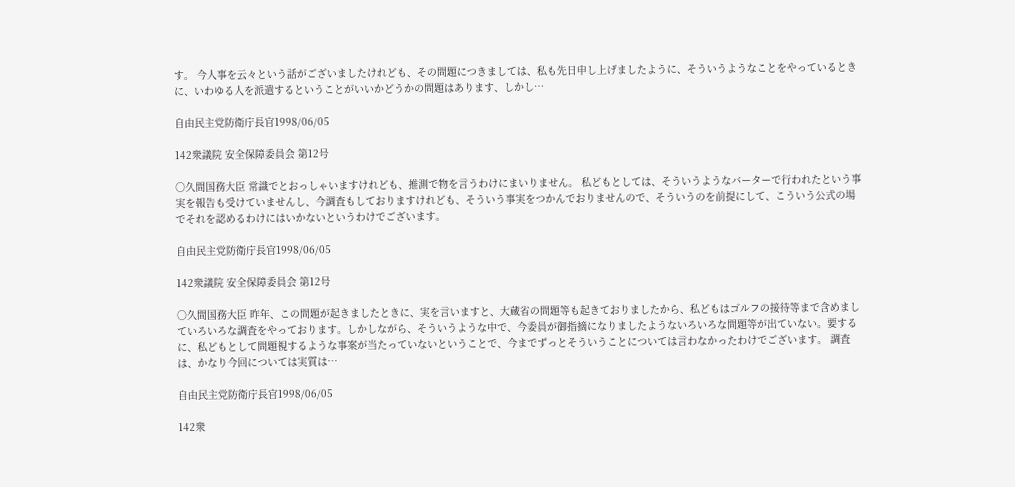す。 今人事を云々という話がございましたけれども、その問題につきましては、私も先日申し上げましたように、そういうようなことをやっているときに、いわゆる人を派遣するということがいいかどうかの問題はあります、しかし…

自由民主党防衛庁長官1998/06/05

142衆議院 安全保障委員会 第12号

○久間国務大臣 常識でとおっしゃいますけれども、推測で物を言うわけにまいりません。 私どもとしては、そういうようなバーターで行われたという事実を報告も受けていませんし、今調査もしておりますけれども、そういう事実をつかんでおりませんので、そういうのを前提にして、こういう公式の場でそれを認めるわけにはいかないというわけでございます。

自由民主党防衛庁長官1998/06/05

142衆議院 安全保障委員会 第12号

○久間国務大臣 昨年、この問題が起きましたときに、実を言いますと、大蔵省の問題等も起きておりましたから、私どもはゴルフの接待等まで含めましていろいろな調査をやっております。しかしながら、そういうような中で、今委員が御指摘になりましたようないろいろな問題等が出ていない。要するに、私どもとして問題視するような事案が当たっていないということで、今までずっとそういうことについては言わなかったわけでございます。 調査は、かなり今回については実質は…

自由民主党防衛庁長官1998/06/05

142衆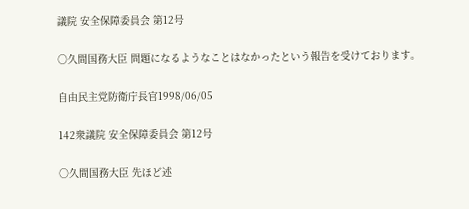議院 安全保障委員会 第12号

○久間国務大臣 問題になるようなことはなかったという報告を受けております。

自由民主党防衛庁長官1998/06/05

142衆議院 安全保障委員会 第12号

○久間国務大臣 先ほど述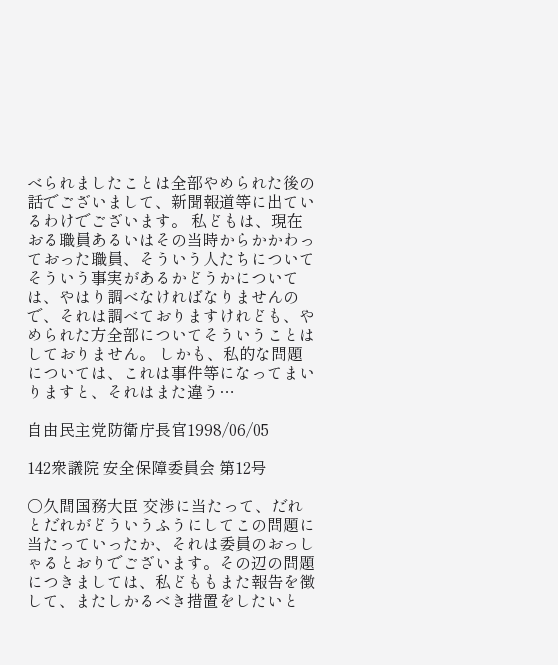べられましたことは全部やめられた後の話でございまして、新聞報道等に出ているわけでございます。 私どもは、現在おる職員あるいはその当時からかかわっておった職員、そういう人たちについてそういう事実があるかどうかについては、やはり調べなければなりませんので、それは調べておりますけれども、やめられた方全部についてそういうことはしておりません。 しかも、私的な問題については、これは事件等になってまいりますと、それはまた違う…

自由民主党防衛庁長官1998/06/05

142衆議院 安全保障委員会 第12号

○久間国務大臣 交渉に当たって、だれとだれがどういうふうにしてこの問題に当たっていったか、それは委員のおっしゃるとおりでございます。その辺の問題につきましては、私どももまた報告を徴して、またしかるべき措置をしたいと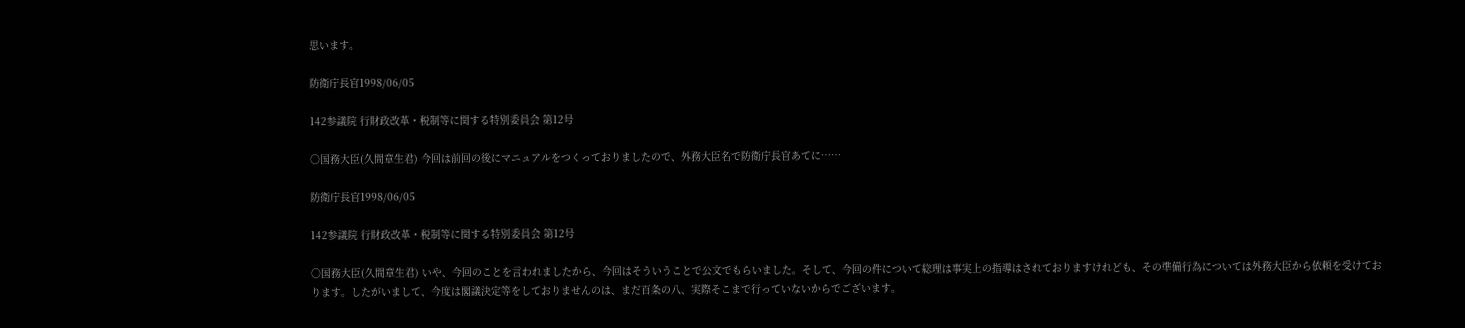思います。

防衛庁長官1998/06/05

142参議院 行財政改革・税制等に関する特別委員会 第12号

○国務大臣(久間章生君) 今回は前回の後にマニュアルをつくっておりましたので、外務大臣名で防衛庁長官あてに……

防衛庁長官1998/06/05

142参議院 行財政改革・税制等に関する特別委員会 第12号

○国務大臣(久間章生君) いや、今回のことを言われましたから、今回はそういうことで公文でもらいました。そして、今回の件について総理は事実上の指導はされておりますけれども、その準備行為については外務大臣から依頼を受けております。したがいまして、今度は閣議決定等をしておりませんのは、まだ百条の八、実際そこまで行っていないからでございます。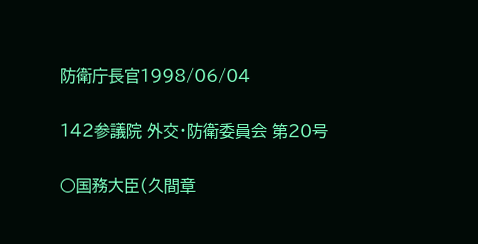防衛庁長官1998/06/04

142参議院 外交・防衛委員会 第20号

○国務大臣(久間章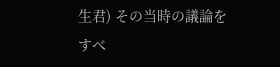生君) その当時の議論をすべ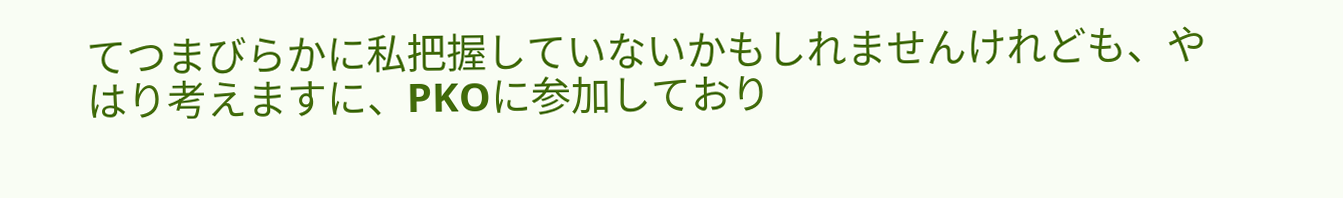てつまびらかに私把握していないかもしれませんけれども、やはり考えますに、PKOに参加しており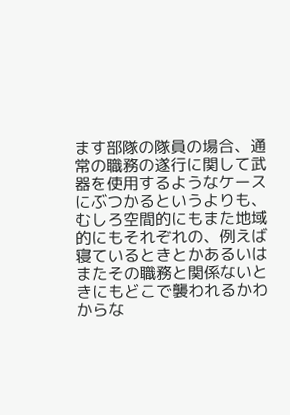ます部隊の隊員の場合、通常の職務の遂行に関して武器を使用するようなケースにぶつかるというよりも、むしろ空間的にもまた地域的にもそれぞれの、例えば寝ているときとかあるいはまたその職務と関係ないときにもどこで襲われるかわからな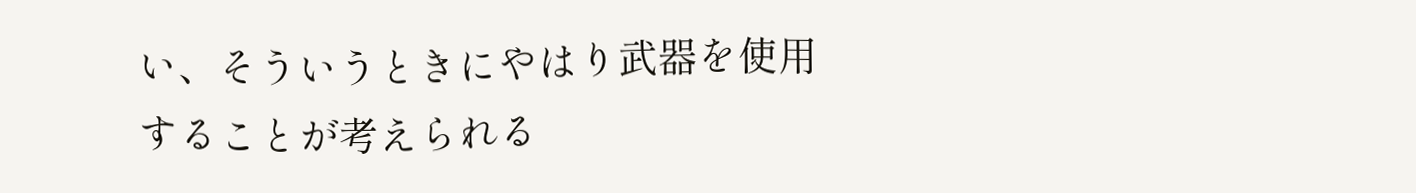い、そういうときにやはり武器を使用することが考えられる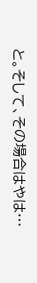と。そして、その場合はやは…